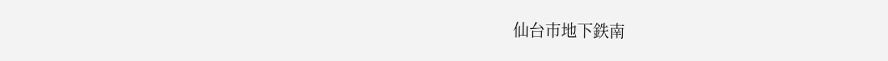仙台市地下鉄南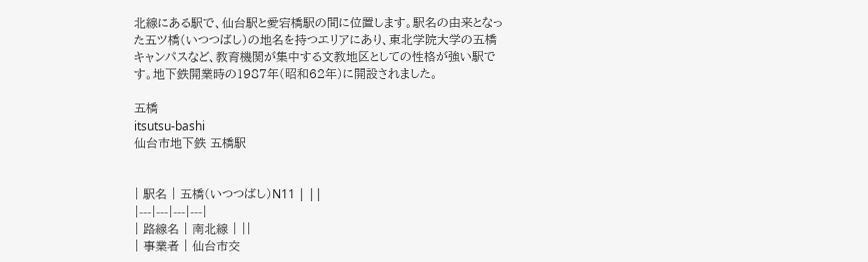北線にある駅で、仙台駅と愛宕橋駅の間に位置します。駅名の由来となった五ツ橋(いつつばし)の地名を持つエリアにあり、東北学院大学の五橋キャンパスなど、教育機関が集中する文教地区としての性格が強い駅です。地下鉄開業時の1987年(昭和62年)に開設されました。

五橋
itsutsu-bashi
仙台市地下鉄 五橋駅


| 駅名 | 五橋(いつつばし)N11 | ||
|---|---|---|---|
| 路線名 | 南北線 | ||
| 事業者 | 仙台市交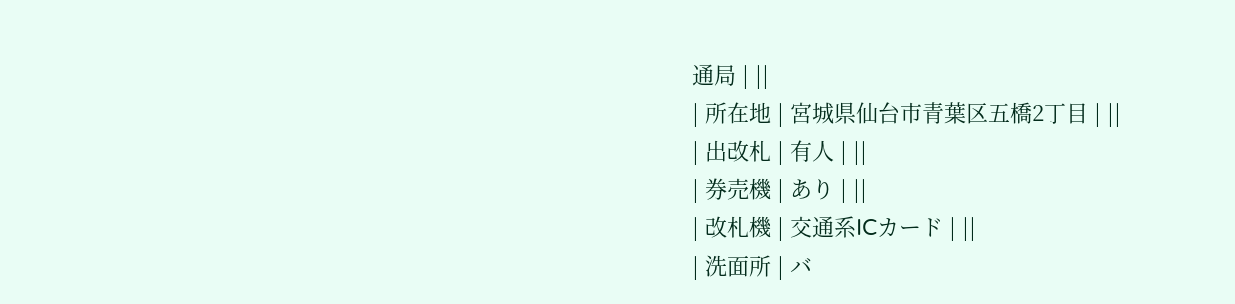通局 | ||
| 所在地 | 宮城県仙台市青葉区五橋2丁目 | ||
| 出改札 | 有人 | ||
| 券売機 | あり | ||
| 改札機 | 交通系ICカード | ||
| 洗面所 | バ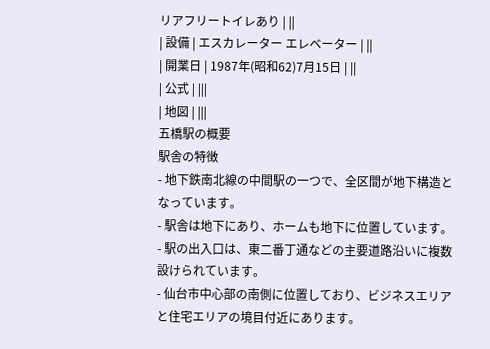リアフリートイレあり | ||
| 設備 | エスカレーター エレベーター | ||
| 開業日 | 1987年(昭和62)7月15日 | ||
| 公式 | |||
| 地図 | |||
五橋駅の概要
駅舎の特徴
- 地下鉄南北線の中間駅の一つで、全区間が地下構造となっています。
- 駅舎は地下にあり、ホームも地下に位置しています。
- 駅の出入口は、東二番丁通などの主要道路沿いに複数設けられています。
- 仙台市中心部の南側に位置しており、ビジネスエリアと住宅エリアの境目付近にあります。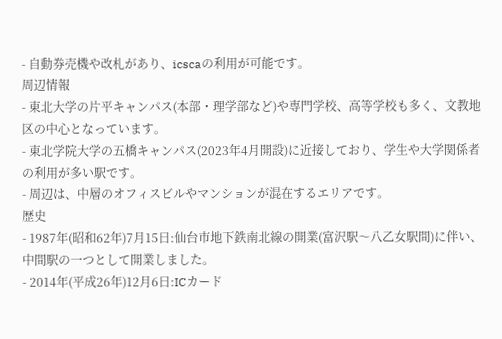- 自動券売機や改札があり、icscaの利用が可能です。
周辺情報
- 東北大学の片平キャンパス(本部・理学部など)や専門学校、高等学校も多く、文教地区の中心となっています。
- 東北学院大学の五橋キャンパス(2023年4月開設)に近接しており、学生や大学関係者の利用が多い駅です。
- 周辺は、中層のオフィスビルやマンションが混在するエリアです。
歴史
- 1987年(昭和62年)7月15日:仙台市地下鉄南北線の開業(富沢駅〜八乙女駅間)に伴い、中間駅の一つとして開業しました。
- 2014年(平成26年)12月6日:ICカード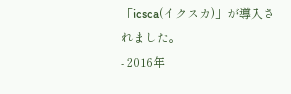「icsca(イクスカ)」が導入されました。
- 2016年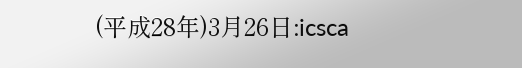(平成28年)3月26日:icsca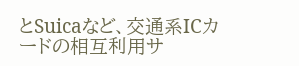とSuicaなど、交通系ICカードの相互利用サ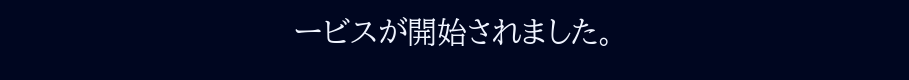ービスが開始されました。